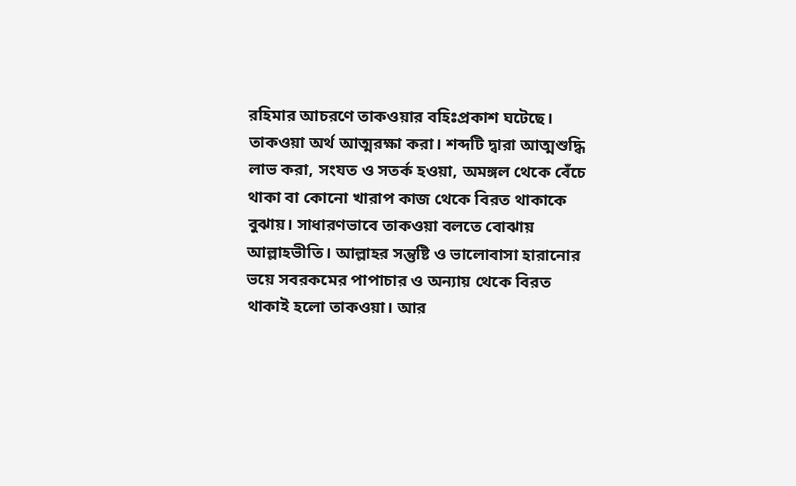রহিমার আচরণে তাকওয়ার বহিঃপ্রকাশ ঘটেছে। তাকওয়া অর্থ আত্মরক্ষা করা। শব্দটি দ্বারা আত্মশুদ্ধি লাভ করা, সংযত ও সতর্ক হওয়া, অমঙ্গল থেকে বেঁচে থাকা বা কোনো খারাপ কাজ থেকে বিরত থাকাকে বুঝায়। সাধারণভাবে তাকওয়া বলতে বোঝায় আল্লাহভীতি। আল্লাহর সন্তুষ্টি ও ভালোবাসা হারানোর ভয়ে সবরকমের পাপাচার ও অন্যায় থেকে বিরত থাকাই হলো তাকওয়া। আর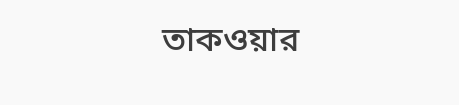তাকওয়ার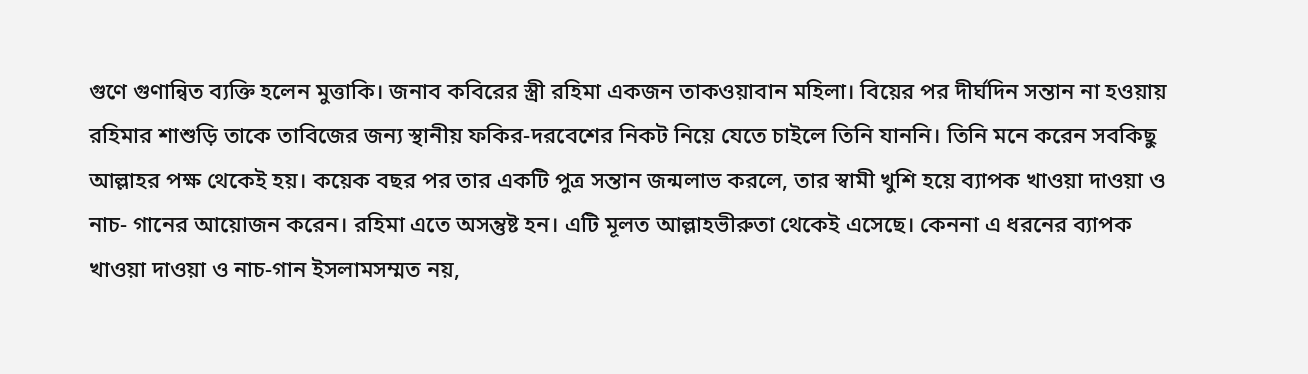গুণে গুণান্বিত ব্যক্তি হলেন মুত্তাকি। জনাব কবিরের স্ত্রী রহিমা একজন তাকওয়াবান মহিলা। বিয়ের পর দীর্ঘদিন সন্তান না হওয়ায় রহিমার শাশুড়ি তাকে তাবিজের জন্য স্থানীয় ফকির-দরবেশের নিকট নিয়ে যেতে চাইলে তিনি যাননি। তিনি মনে করেন সবকিছু আল্লাহর পক্ষ থেকেই হয়। কয়েক বছর পর তার একটি পুত্র সন্তান জন্মলাভ করলে, তার স্বামী খুশি হয়ে ব্যাপক খাওয়া দাওয়া ও নাচ- গানের আয়োজন করেন। রহিমা এতে অসন্তুষ্ট হন। এটি মূলত আল্লাহভীরুতা থেকেই এসেছে। কেননা এ ধরনের ব্যাপক খাওয়া দাওয়া ও নাচ-গান ইসলামসম্মত নয়,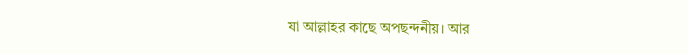যা আল্লাহর কাছে অপছন্দনীয়। আর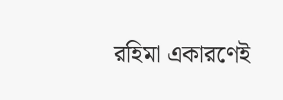রহিমা একারণেই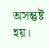অসন্তুষ্ট হয়।